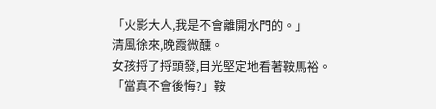「火影大人,我是不會離開水門的。」
清風徐來,晚霞微醺。
女孩捋了捋頭發,目光堅定地看著鞍馬裕。
「當真不會後悔?」鞍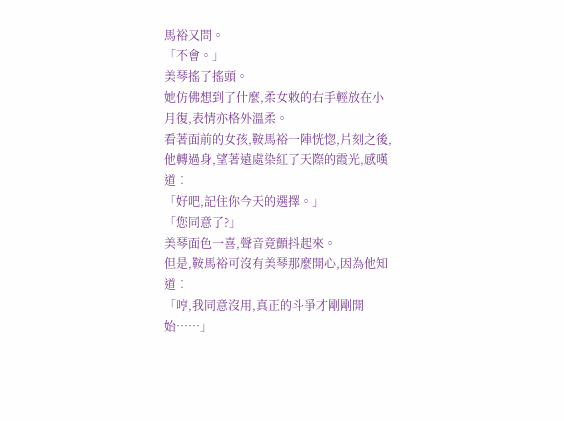馬裕又問。
「不會。」
美琴搖了搖頭。
她仿佛想到了什麼,柔女敕的右手輕放在小月復,表情亦格外溫柔。
看著面前的女孩,鞍馬裕一陣恍惚,片刻之後,他轉過身,望著遠處染紅了天際的霞光,感嘆道︰
「好吧,記住你今天的選擇。」
「您同意了?」
美琴面色一喜,聲音竟顫抖起來。
但是,鞍馬裕可沒有美琴那麼開心,因為他知道︰
「哼,我同意沒用,真正的斗爭才剛剛開始……」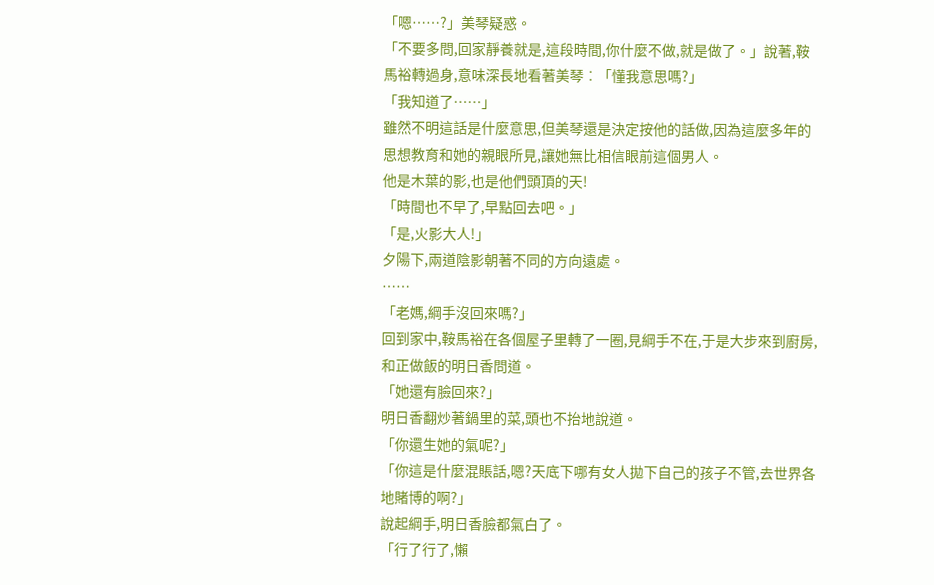「嗯……?」美琴疑惑。
「不要多問,回家靜養就是,這段時間,你什麼不做,就是做了。」說著,鞍馬裕轉過身,意味深長地看著美琴︰「懂我意思嗎?」
「我知道了……」
雖然不明這話是什麼意思,但美琴還是決定按他的話做,因為這麼多年的思想教育和她的親眼所見,讓她無比相信眼前這個男人。
他是木葉的影,也是他們頭頂的天!
「時間也不早了,早點回去吧。」
「是,火影大人!」
夕陽下,兩道陰影朝著不同的方向遠處。
……
「老媽,綱手沒回來嗎?」
回到家中,鞍馬裕在各個屋子里轉了一圈,見綱手不在,于是大步來到廚房,和正做飯的明日香問道。
「她還有臉回來?」
明日香翻炒著鍋里的菜,頭也不抬地說道。
「你還生她的氣呢?」
「你這是什麼混賬話,嗯?天底下哪有女人拋下自己的孩子不管,去世界各地賭博的啊?」
說起綱手,明日香臉都氣白了。
「行了行了,懶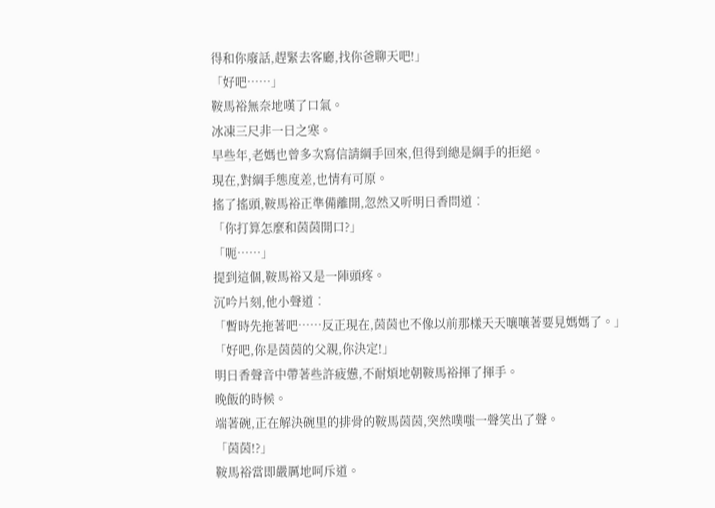得和你廢話,趕緊去客廳,找你爸聊天吧!」
「好吧……」
鞍馬裕無奈地嘆了口氣。
冰凍三尺非一日之寒。
早些年,老媽也曾多次寫信請綱手回來,但得到總是綱手的拒絕。
現在,對綱手態度差,也情有可原。
搖了搖頭,鞍馬裕正準備離開,忽然又听明日香問道︰
「你打算怎麼和茵茵開口?」
「呃……」
提到這個,鞍馬裕又是一陣頭疼。
沉吟片刻,他小聲道︰
「暫時先拖著吧……反正現在,茵茵也不像以前那樣天天嚷嚷著要見媽媽了。」
「好吧,你是茵茵的父親,你決定!」
明日香聲音中帶著些許疲憊,不耐煩地朝鞍馬裕揮了揮手。
晚飯的時候。
端著碗,正在解決碗里的排骨的鞍馬茵茵,突然噗嗤一聲笑出了聲。
「茵茵!?」
鞍馬裕當即嚴厲地呵斥道。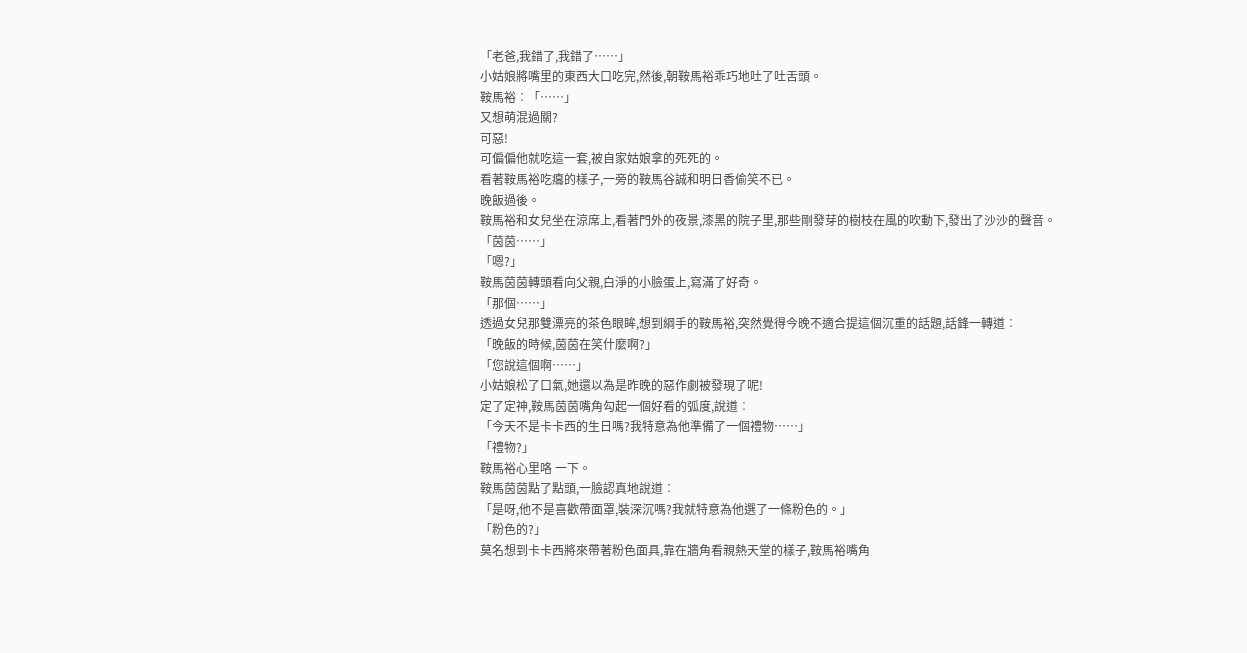「老爸,我錯了,我錯了……」
小姑娘將嘴里的東西大口吃完,然後,朝鞍馬裕乖巧地吐了吐舌頭。
鞍馬裕︰「……」
又想萌混過關?
可惡!
可偏偏他就吃這一套,被自家姑娘拿的死死的。
看著鞍馬裕吃癟的樣子,一旁的鞍馬谷誠和明日香偷笑不已。
晚飯過後。
鞍馬裕和女兒坐在涼席上,看著門外的夜景,漆黑的院子里,那些剛發芽的樹枝在風的吹動下,發出了沙沙的聲音。
「茵茵……」
「嗯?」
鞍馬茵茵轉頭看向父親,白淨的小臉蛋上,寫滿了好奇。
「那個……」
透過女兒那雙漂亮的茶色眼眸,想到綱手的鞍馬裕,突然覺得今晚不適合提這個沉重的話題,話鋒一轉道︰
「晚飯的時候,茵茵在笑什麼啊?」
「您說這個啊……」
小姑娘松了口氣,她還以為是昨晚的惡作劇被發現了呢!
定了定神,鞍馬茵茵嘴角勾起一個好看的弧度,說道︰
「今天不是卡卡西的生日嗎?我特意為他準備了一個禮物……」
「禮物?」
鞍馬裕心里咯 一下。
鞍馬茵茵點了點頭,一臉認真地說道︰
「是呀,他不是喜歡帶面罩,裝深沉嗎?我就特意為他選了一條粉色的。」
「粉色的?」
莫名想到卡卡西將來帶著粉色面具,靠在牆角看親熱天堂的樣子,鞍馬裕嘴角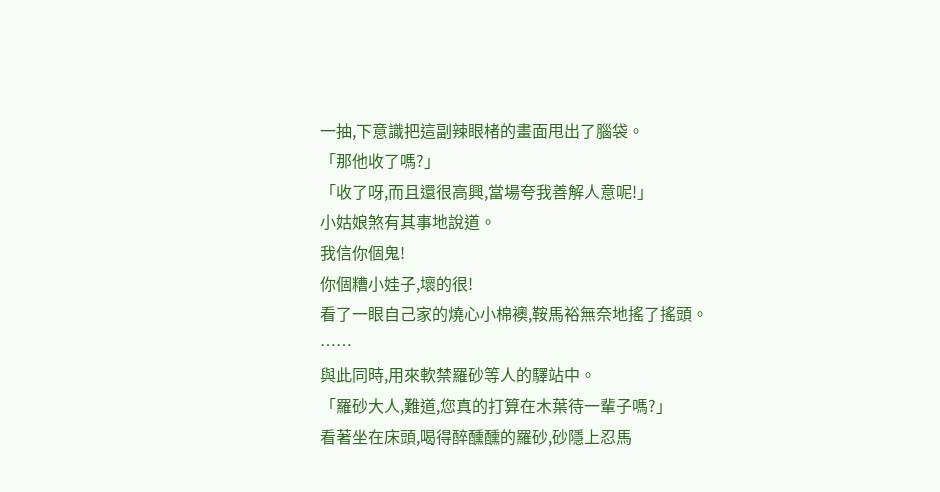一抽,下意識把這副辣眼楮的畫面甩出了腦袋。
「那他收了嗎?」
「收了呀,而且還很高興,當場夸我善解人意呢!」
小姑娘煞有其事地說道。
我信你個鬼!
你個糟小娃子,壞的很!
看了一眼自己家的燒心小棉襖,鞍馬裕無奈地搖了搖頭。
……
與此同時,用來軟禁羅砂等人的驛站中。
「羅砂大人,難道,您真的打算在木葉待一輩子嗎?」
看著坐在床頭,喝得醉醺醺的羅砂,砂隱上忍馬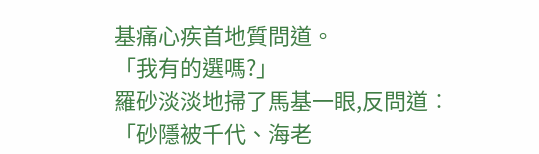基痛心疾首地質問道。
「我有的選嗎?」
羅砂淡淡地掃了馬基一眼,反問道︰
「砂隱被千代、海老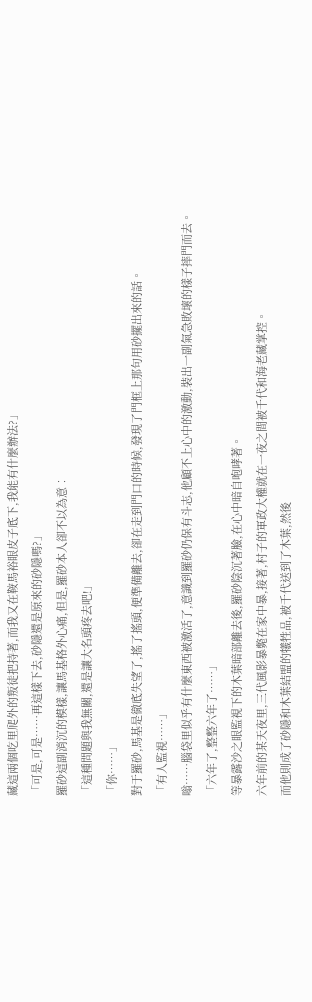藏這兩個吃里爬外的叛徒把持著,而我又在鞍馬裕眼皮子底下,我能有什麼辦法?」
「可是,可是……再這樣下去,砂隱還是原來的砂隱嗎?」
羅砂這副消沉的模樣,讓馬基格外心痛,但是,羅砂本人卻不以為意︰
「這種問題與我無關,還是讓大名頭疼去吧!」
「你……」
對于羅砂,馬基是徹底失望了,搖了搖頭,便準備離去,卻在走到門口的時候,發現了門框上那句用砂擺出來的話。
「有人監視……」
嗡……腦袋里似乎有什麼東西被激活了,意識到羅砂仍保有斗志,他顧不上心中的激動,裝出一副氣急敗壞的樣子摔門而去。
「六年了,整整六年了……」
等暴露沙之眼監視下的木葉暗部離去後,羅砂陰沉著臉,在心中暗自咆哮著。
六年前的某天夜里,三代風影暴斃在家中暴,接著,村子的軍政大權就在一夜之間被千代和海老藏掌控。
而他則成了砂隱和木葉結盟的犧牲品,被千代送到了木葉,然後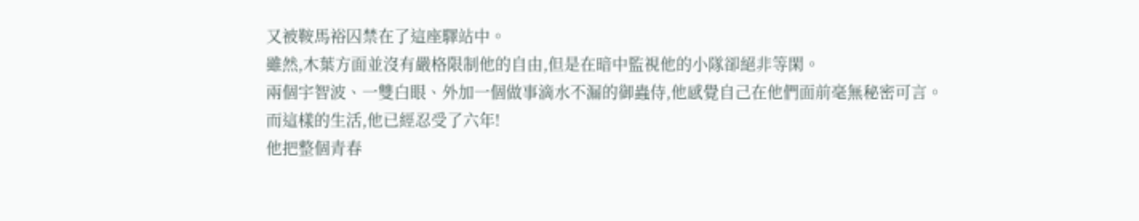又被鞍馬裕囚禁在了這座驛站中。
雖然,木葉方面並沒有嚴格限制他的自由,但是在暗中監視他的小隊卻絕非等閑。
兩個宇智波、一雙白眼、外加一個做事滴水不漏的御蟲侍,他感覺自己在他們面前毫無秘密可言。
而這樣的生活,他已經忍受了六年!
他把整個青春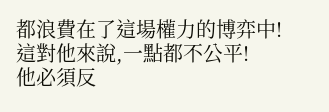都浪費在了這場權力的博弈中!
這對他來說,一點都不公平!
他必須反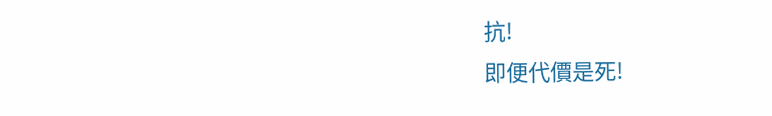抗!
即便代價是死!